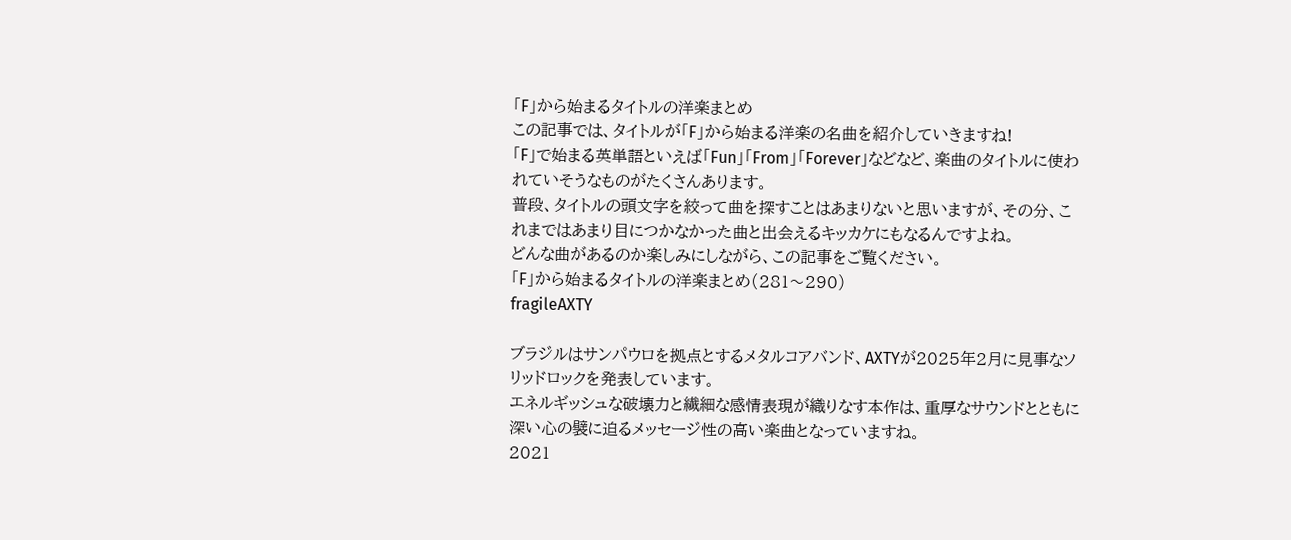「F」から始まるタイトルの洋楽まとめ
この記事では、タイトルが「F」から始まる洋楽の名曲を紹介していきますね!
「F」で始まる英単語といえば「Fun」「From」「Forever」などなど、楽曲のタイトルに使われていそうなものがたくさんあります。
普段、タイトルの頭文字を絞って曲を探すことはあまりないと思いますが、その分、これまではあまり目につかなかった曲と出会えるキッカケにもなるんですよね。
どんな曲があるのか楽しみにしながら、この記事をご覧ください。
「F」から始まるタイトルの洋楽まとめ(281〜290)
fragileAXTY

ブラジルはサンパウロを拠点とするメタルコアバンド、AXTYが2025年2月に見事なソリッドロックを発表しています。
エネルギッシュな破壊力と繊細な感情表現が織りなす本作は、重厚なサウンドとともに深い心の襞に迫るメッセージ性の高い楽曲となっていますね。
2021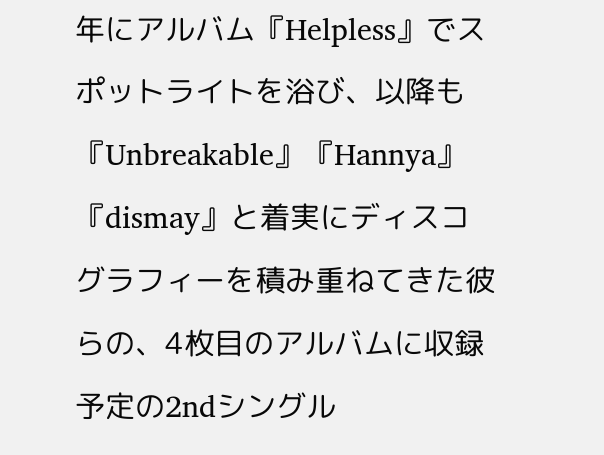年にアルバム『Helpless』でスポットライトを浴び、以降も『Unbreakable』『Hannya』『dismay』と着実にディスコグラフィーを積み重ねてきた彼らの、4枚目のアルバムに収録予定の2ndシングル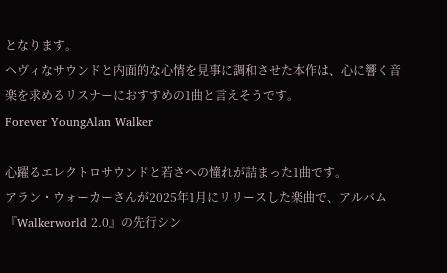となります。
ヘヴィなサウンドと内面的な心情を見事に調和させた本作は、心に響く音楽を求めるリスナーにおすすめの1曲と言えそうです。
Forever YoungAlan Walker

心躍るエレクトロサウンドと若さへの憧れが詰まった1曲です。
アラン・ウォーカーさんが2025年1月にリリースした楽曲で、アルバム『Walkerworld 2.0』の先行シン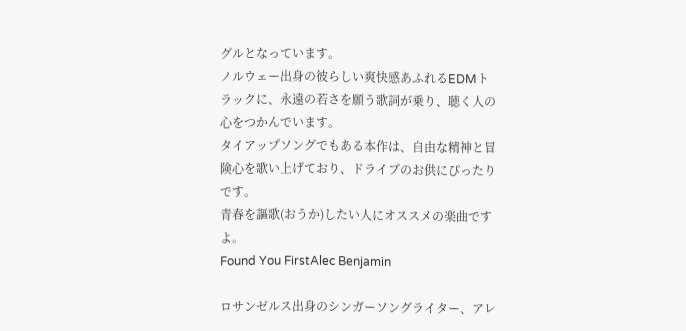グルとなっています。
ノルウェー出身の彼らしい爽快感あふれるEDMトラックに、永遠の若さを願う歌詞が乗り、聴く人の心をつかんでいます。
タイアップソングでもある本作は、自由な精神と冒険心を歌い上げており、ドライブのお供にぴったりです。
青春を謳歌(おうか)したい人にオススメの楽曲ですよ。
Found You FirstAlec Benjamin

ロサンゼルス出身のシンガーソングライター、アレ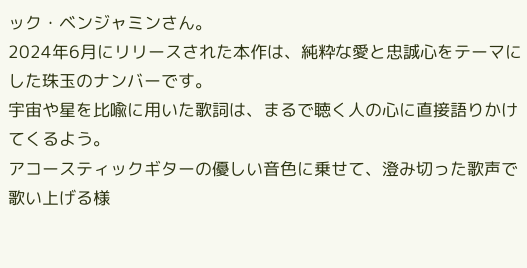ック・ベンジャミンさん。
2024年6月にリリースされた本作は、純粋な愛と忠誠心をテーマにした珠玉のナンバーです。
宇宙や星を比喩に用いた歌詞は、まるで聴く人の心に直接語りかけてくるよう。
アコースティックギターの優しい音色に乗せて、澄み切った歌声で歌い上げる様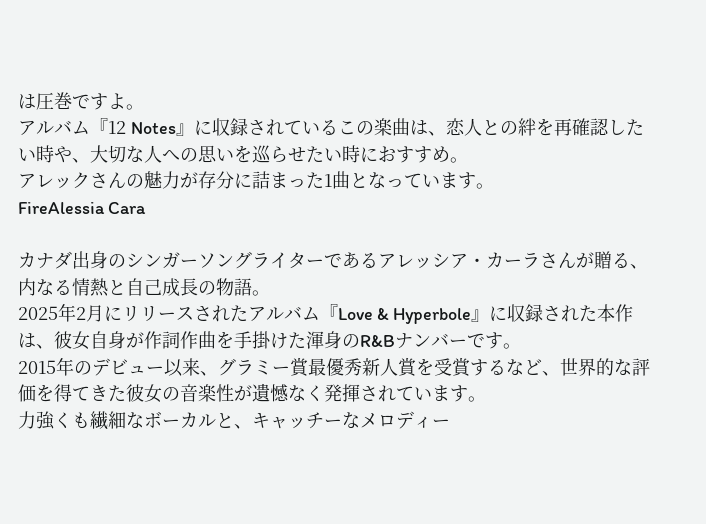は圧巻ですよ。
アルバム『12 Notes』に収録されているこの楽曲は、恋人との絆を再確認したい時や、大切な人への思いを巡らせたい時におすすめ。
アレックさんの魅力が存分に詰まった1曲となっています。
FireAlessia Cara

カナダ出身のシンガーソングライターであるアレッシア・カーラさんが贈る、内なる情熱と自己成長の物語。
2025年2月にリリースされたアルバム『Love & Hyperbole』に収録された本作は、彼女自身が作詞作曲を手掛けた渾身のR&Bナンバーです。
2015年のデビュー以来、グラミー賞最優秀新人賞を受賞するなど、世界的な評価を得てきた彼女の音楽性が遺憾なく発揮されています。
力強くも繊細なボーカルと、キャッチーなメロディー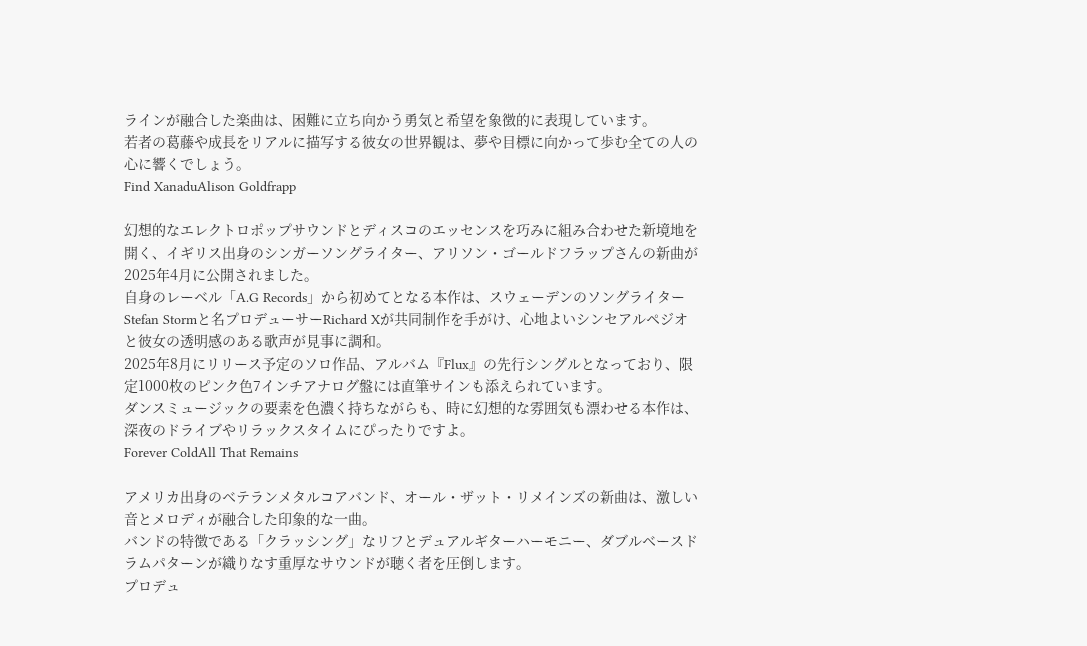ラインが融合した楽曲は、困難に立ち向かう勇気と希望を象徴的に表現しています。
若者の葛藤や成長をリアルに描写する彼女の世界観は、夢や目標に向かって歩む全ての人の心に響くでしょう。
Find XanaduAlison Goldfrapp

幻想的なエレクトロポップサウンドとディスコのエッセンスを巧みに組み合わせた新境地を開く、イギリス出身のシンガーソングライター、アリソン・ゴールドフラップさんの新曲が2025年4月に公開されました。
自身のレーベル「A.G Records」から初めてとなる本作は、スウェーデンのソングライターStefan Stormと名プロデューサーRichard Xが共同制作を手がけ、心地よいシンセアルペジオと彼女の透明感のある歌声が見事に調和。
2025年8月にリリース予定のソロ作品、アルバム『Flux』の先行シングルとなっており、限定1000枚のピンク色7インチアナログ盤には直筆サインも添えられています。
ダンスミュージックの要素を色濃く持ちながらも、時に幻想的な雰囲気も漂わせる本作は、深夜のドライブやリラックスタイムにぴったりですよ。
Forever ColdAll That Remains

アメリカ出身のベテランメタルコアバンド、オール・ザット・リメインズの新曲は、激しい音とメロディが融合した印象的な一曲。
バンドの特徴である「クラッシング」なリフとデュアルギターハーモニー、ダブルベースドラムパターンが織りなす重厚なサウンドが聴く者を圧倒します。
プロデュ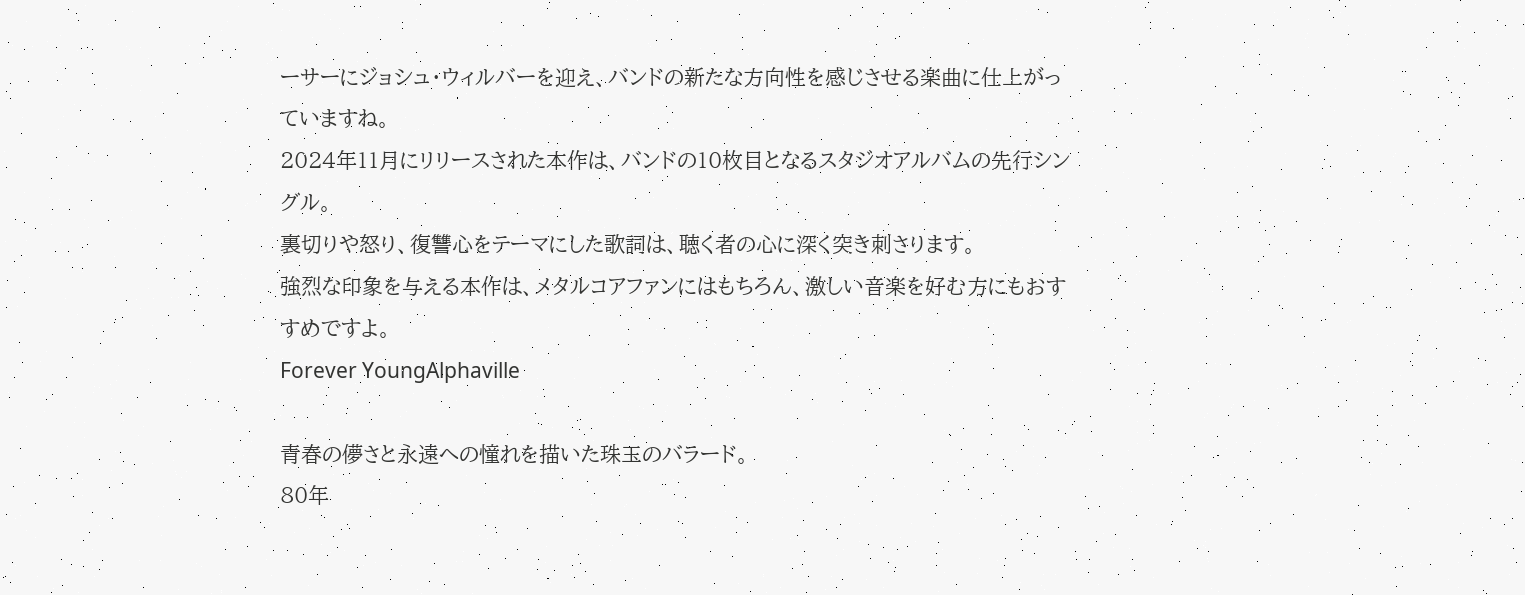ーサーにジョシュ・ウィルバーを迎え、バンドの新たな方向性を感じさせる楽曲に仕上がっていますね。
2024年11月にリリースされた本作は、バンドの10枚目となるスタジオアルバムの先行シングル。
裏切りや怒り、復讐心をテーマにした歌詞は、聴く者の心に深く突き刺さります。
強烈な印象を与える本作は、メタルコアファンにはもちろん、激しい音楽を好む方にもおすすめですよ。
Forever YoungAlphaville

青春の儚さと永遠への憧れを描いた珠玉のバラード。
80年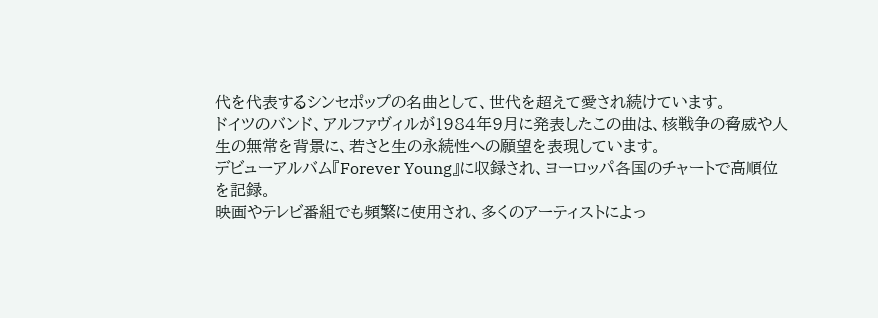代を代表するシンセポップの名曲として、世代を超えて愛され続けています。
ドイツのバンド、アルファヴィルが1984年9月に発表したこの曲は、核戦争の脅威や人生の無常を背景に、若さと生の永続性への願望を表現しています。
デビューアルバム『Forever Young』に収録され、ヨーロッパ各国のチャートで高順位を記録。
映画やテレビ番組でも頻繁に使用され、多くのアーティストによっ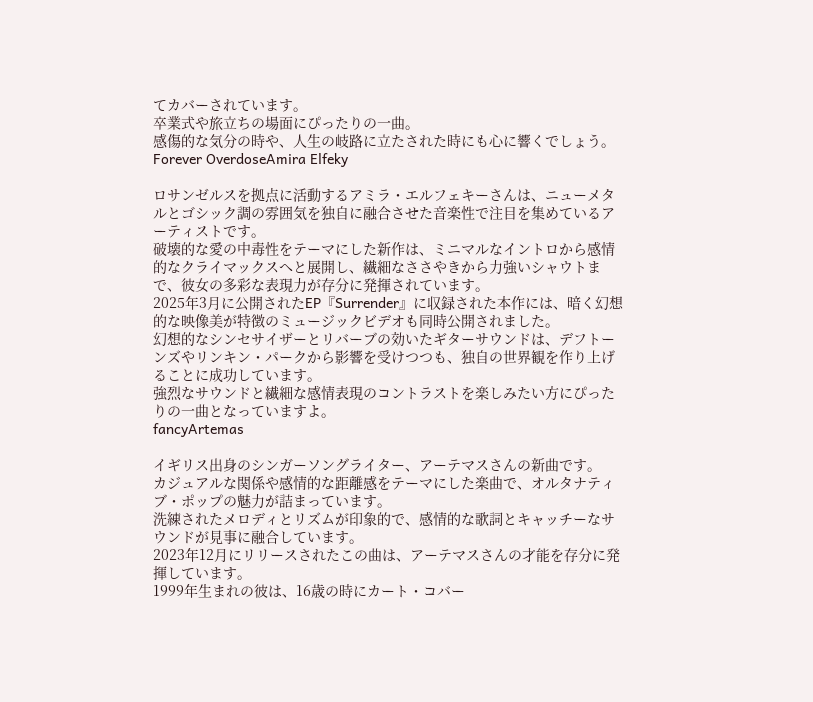てカバーされています。
卒業式や旅立ちの場面にぴったりの一曲。
感傷的な気分の時や、人生の岐路に立たされた時にも心に響くでしょう。
Forever OverdoseAmira Elfeky

ロサンゼルスを拠点に活動するアミラ・エルフェキーさんは、ニューメタルとゴシック調の雰囲気を独自に融合させた音楽性で注目を集めているアーティストです。
破壊的な愛の中毒性をテーマにした新作は、ミニマルなイントロから感情的なクライマックスへと展開し、繊細なささやきから力強いシャウトまで、彼女の多彩な表現力が存分に発揮されています。
2025年3月に公開されたEP『Surrender』に収録された本作には、暗く幻想的な映像美が特徴のミュージックビデオも同時公開されました。
幻想的なシンセサイザーとリバーブの効いたギターサウンドは、デフトーンズやリンキン・パークから影響を受けつつも、独自の世界観を作り上げることに成功しています。
強烈なサウンドと繊細な感情表現のコントラストを楽しみたい方にぴったりの一曲となっていますよ。
fancyArtemas

イギリス出身のシンガーソングライター、アーテマスさんの新曲です。
カジュアルな関係や感情的な距離感をテーマにした楽曲で、オルタナティブ・ポップの魅力が詰まっています。
洗練されたメロディとリズムが印象的で、感情的な歌詞とキャッチーなサウンドが見事に融合しています。
2023年12月にリリースされたこの曲は、アーテマスさんの才能を存分に発揮しています。
1999年生まれの彼は、16歳の時にカート・コバー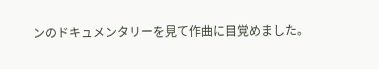ンのドキュメンタリーを見て作曲に目覚めました。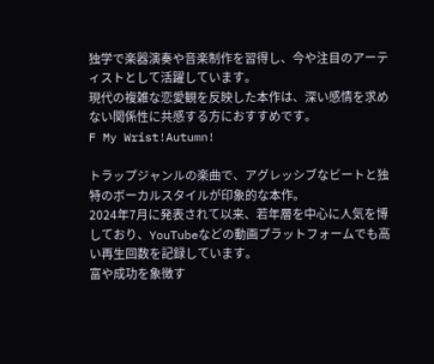独学で楽器演奏や音楽制作を習得し、今や注目のアーティストとして活躍しています。
現代の複雑な恋愛観を反映した本作は、深い感情を求めない関係性に共感する方におすすめです。
F My Wrist!Autumn!

トラップジャンルの楽曲で、アグレッシブなビートと独特のボーカルスタイルが印象的な本作。
2024年7月に発表されて以来、若年層を中心に人気を博しており、YouTubeなどの動画プラットフォームでも高い再生回数を記録しています。
富や成功を象徴す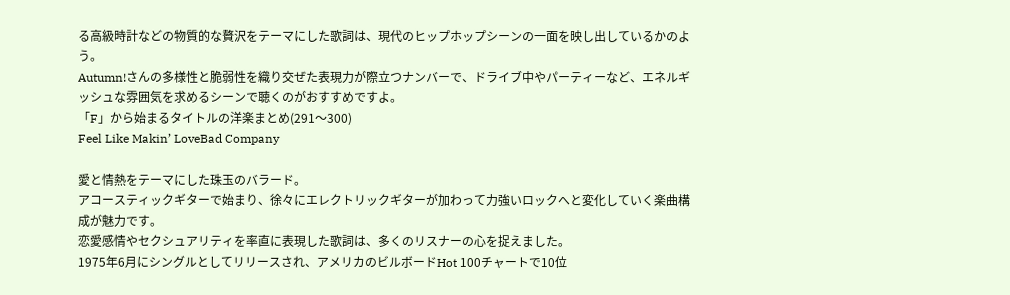る高級時計などの物質的な贅沢をテーマにした歌詞は、現代のヒップホップシーンの一面を映し出しているかのよう。
Autumn!さんの多様性と脆弱性を織り交ぜた表現力が際立つナンバーで、ドライブ中やパーティーなど、エネルギッシュな雰囲気を求めるシーンで聴くのがおすすめですよ。
「F」から始まるタイトルの洋楽まとめ(291〜300)
Feel Like Makin’ LoveBad Company

愛と情熱をテーマにした珠玉のバラード。
アコースティックギターで始まり、徐々にエレクトリックギターが加わって力強いロックへと変化していく楽曲構成が魅力です。
恋愛感情やセクシュアリティを率直に表現した歌詞は、多くのリスナーの心を捉えました。
1975年6月にシングルとしてリリースされ、アメリカのビルボードHot 100チャートで10位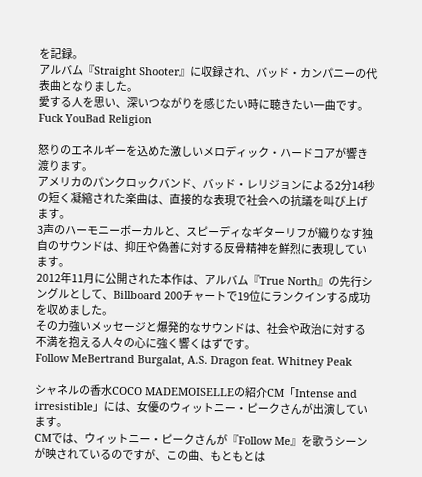を記録。
アルバム『Straight Shooter』に収録され、バッド・カンパニーの代表曲となりました。
愛する人を思い、深いつながりを感じたい時に聴きたい一曲です。
Fuck YouBad Religion

怒りのエネルギーを込めた激しいメロディック・ハードコアが響き渡ります。
アメリカのパンクロックバンド、バッド・レリジョンによる2分14秒の短く凝縮された楽曲は、直接的な表現で社会への抗議を叫び上げます。
3声のハーモニーボーカルと、スピーディなギターリフが織りなす独自のサウンドは、抑圧や偽善に対する反骨精神を鮮烈に表現しています。
2012年11月に公開された本作は、アルバム『True North』の先行シングルとして、Billboard 200チャートで19位にランクインする成功を収めました。
その力強いメッセージと爆発的なサウンドは、社会や政治に対する不満を抱える人々の心に強く響くはずです。
Follow MeBertrand Burgalat, A.S. Dragon feat. Whitney Peak

シャネルの香水COCO MADEMOISELLEの紹介CM「Intense and irresistible」には、女優のウィットニー・ピークさんが出演しています。
CMでは、ウィットニー・ピークさんが『Follow Me』を歌うシーンが映されているのですが、この曲、もともとは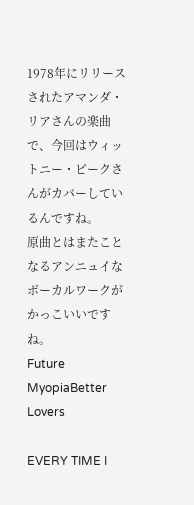1978年にリリースされたアマンダ・リアさんの楽曲で、今回はウィットニー・ピークさんがカバーしているんですね。
原曲とはまたことなるアンニュイなボーカルワークがかっこいいですね。
Future MyopiaBetter Lovers

EVERY TIME I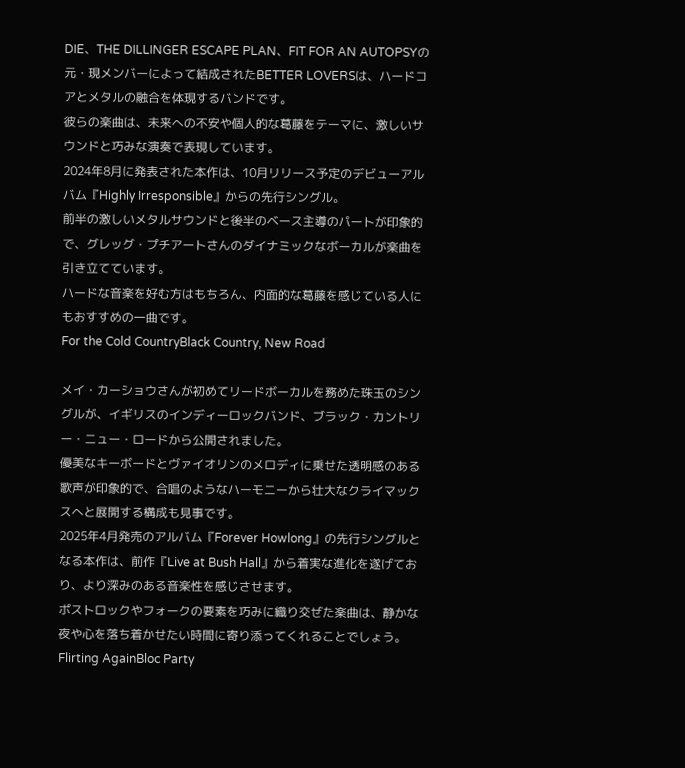DIE、THE DILLINGER ESCAPE PLAN、FIT FOR AN AUTOPSYの元・現メンバーによって結成されたBETTER LOVERSは、ハードコアとメタルの融合を体現するバンドです。
彼らの楽曲は、未来への不安や個人的な葛藤をテーマに、激しいサウンドと巧みな演奏で表現しています。
2024年8月に発表された本作は、10月リリース予定のデビューアルバム『Highly Irresponsible』からの先行シングル。
前半の激しいメタルサウンドと後半のベース主導のパートが印象的で、グレッグ・プチアートさんのダイナミックなボーカルが楽曲を引き立てています。
ハードな音楽を好む方はもちろん、内面的な葛藤を感じている人にもおすすめの一曲です。
For the Cold CountryBlack Country, New Road

メイ・カーショウさんが初めてリードボーカルを務めた珠玉のシングルが、イギリスのインディーロックバンド、ブラック・カントリー・ニュー・ロードから公開されました。
優美なキーボードとヴァイオリンのメロディに乗せた透明感のある歌声が印象的で、合唱のようなハーモニーから壮大なクライマックスへと展開する構成も見事です。
2025年4月発売のアルバム『Forever Howlong』の先行シングルとなる本作は、前作『Live at Bush Hall』から着実な進化を遂げており、より深みのある音楽性を感じさせます。
ポストロックやフォークの要素を巧みに織り交ぜた楽曲は、静かな夜や心を落ち着かせたい時間に寄り添ってくれることでしょう。
Flirting AgainBloc Party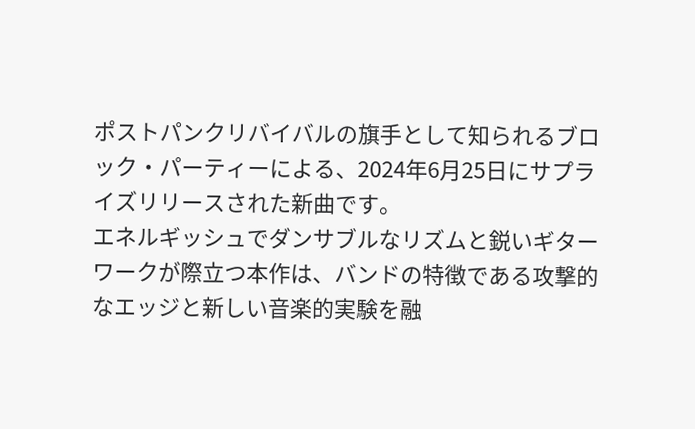ポストパンクリバイバルの旗手として知られるブロック・パーティーによる、2024年6月25日にサプライズリリースされた新曲です。
エネルギッシュでダンサブルなリズムと鋭いギターワークが際立つ本作は、バンドの特徴である攻撃的なエッジと新しい音楽的実験を融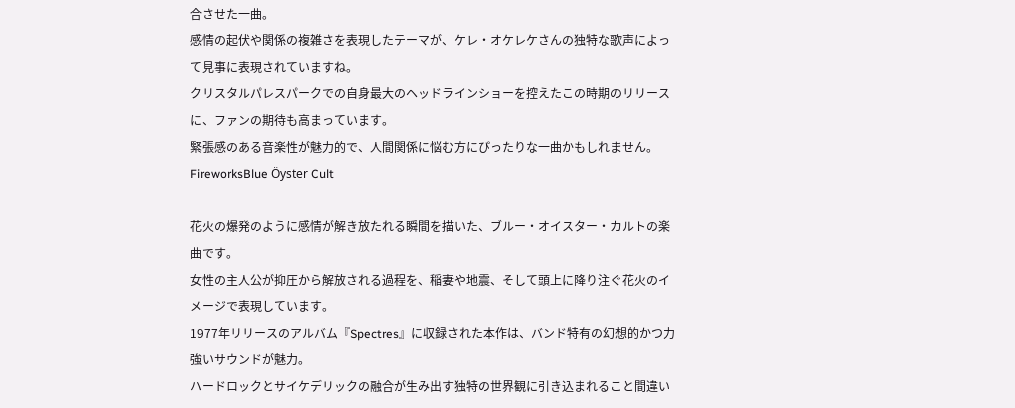合させた一曲。
感情の起伏や関係の複雑さを表現したテーマが、ケレ・オケレケさんの独特な歌声によって見事に表現されていますね。
クリスタルパレスパークでの自身最大のヘッドラインショーを控えたこの時期のリリースに、ファンの期待も高まっています。
緊張感のある音楽性が魅力的で、人間関係に悩む方にぴったりな一曲かもしれません。
FireworksBlue Öyster Cult

花火の爆発のように感情が解き放たれる瞬間を描いた、ブルー・オイスター・カルトの楽曲です。
女性の主人公が抑圧から解放される過程を、稲妻や地震、そして頭上に降り注ぐ花火のイメージで表現しています。
1977年リリースのアルバム『Spectres』に収録された本作は、バンド特有の幻想的かつ力強いサウンドが魅力。
ハードロックとサイケデリックの融合が生み出す独特の世界観に引き込まれること間違い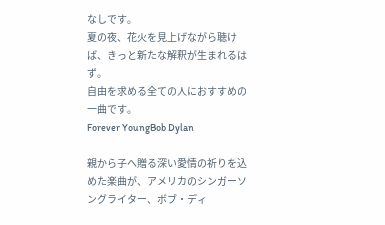なしです。
夏の夜、花火を見上げながら聴けば、きっと新たな解釈が生まれるはず。
自由を求める全ての人におすすめの一曲です。
Forever YoungBob Dylan

親から子へ贈る深い愛情の祈りを込めた楽曲が、アメリカのシンガーソングライター、ボブ・ディ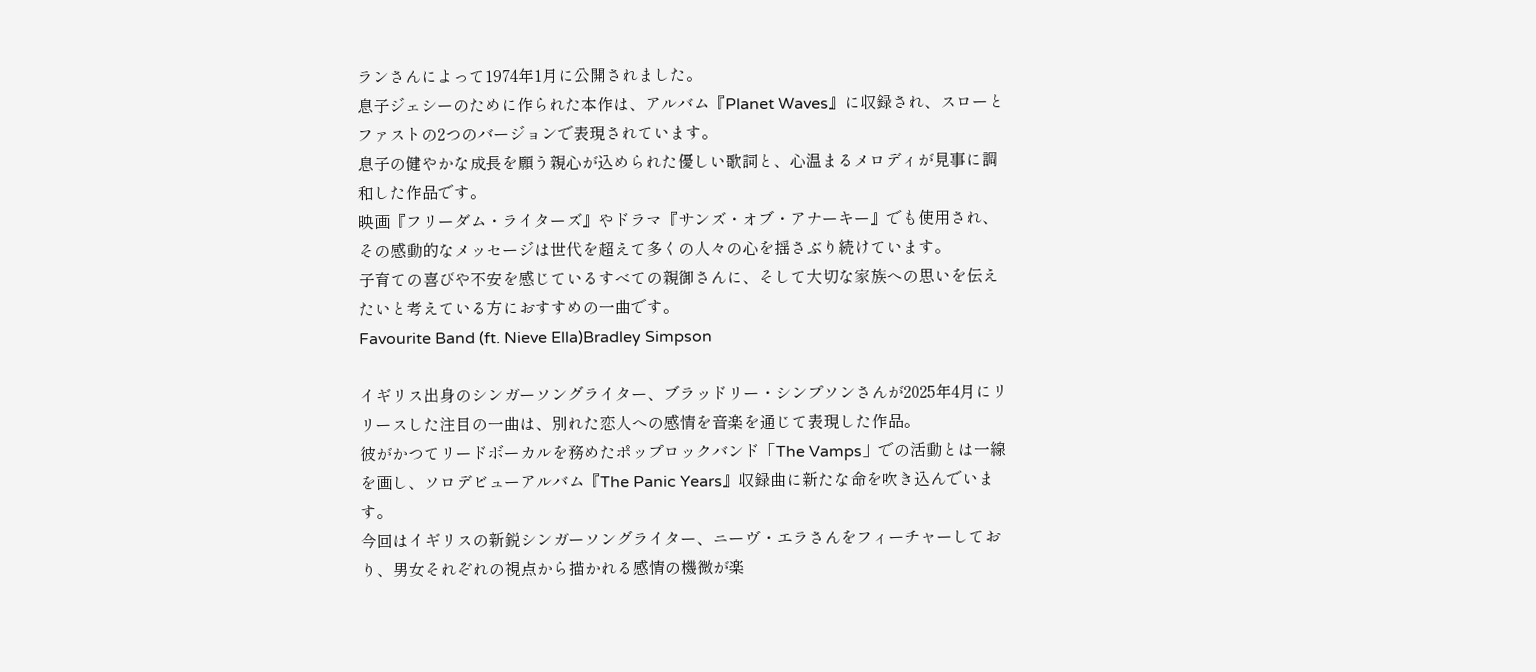ランさんによって1974年1月に公開されました。
息子ジェシーのために作られた本作は、アルバム『Planet Waves』に収録され、スローとファストの2つのバージョンで表現されています。
息子の健やかな成長を願う親心が込められた優しい歌詞と、心温まるメロディが見事に調和した作品です。
映画『フリーダム・ライターズ』やドラマ『サンズ・オブ・アナーキー』でも使用され、その感動的なメッセージは世代を超えて多くの人々の心を揺さぶり続けています。
子育ての喜びや不安を感じているすべての親御さんに、そして大切な家族への思いを伝えたいと考えている方におすすめの一曲です。
Favourite Band (ft. Nieve Ella)Bradley Simpson

イギリス出身のシンガーソングライター、ブラッドリー・シンプソンさんが2025年4月にリリースした注目の一曲は、別れた恋人への感情を音楽を通じて表現した作品。
彼がかつてリードボーカルを務めたポップロックバンド「The Vamps」での活動とは一線を画し、ソロデビューアルバム『The Panic Years』収録曲に新たな命を吹き込んでいます。
今回はイギリスの新鋭シンガーソングライター、ニーヴ・エラさんをフィーチャーしており、男女それぞれの視点から描かれる感情の機微が楽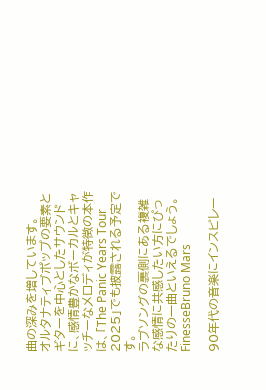曲の深みを増しています。
オルタナティブポップの要素とギターを中心としたサウンドに、感情豊かなボーカルとキャッチーなメロディが特徴の本作は、「The Panic Years Tour 2025」でも披露される予定です。
ラブソングの裏側にある複雑な感情に共感したい方にぴったりの一曲といえるでしょう。
FinesseBruno Mars

90年代の音楽にインスピレー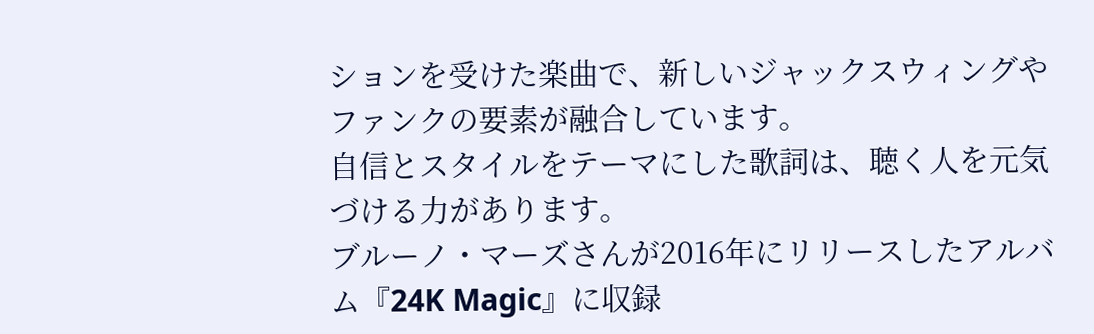ションを受けた楽曲で、新しいジャックスウィングやファンクの要素が融合しています。
自信とスタイルをテーマにした歌詞は、聴く人を元気づける力があります。
ブルーノ・マーズさんが2016年にリリースしたアルバム『24K Magic』に収録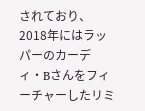されており、2018年にはラッパーのカーディ・Bさんをフィーチャーしたリミ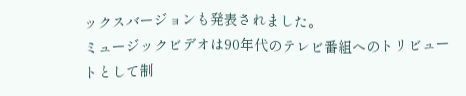ックスバージョンも発表されました。
ミュージックビデオは90年代のテレビ番組へのトリビュートとして制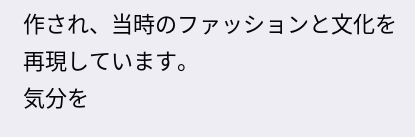作され、当時のファッションと文化を再現しています。
気分を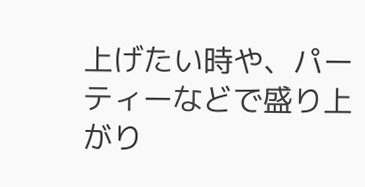上げたい時や、パーティーなどで盛り上がり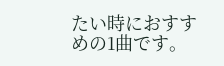たい時におすすめの1曲です。